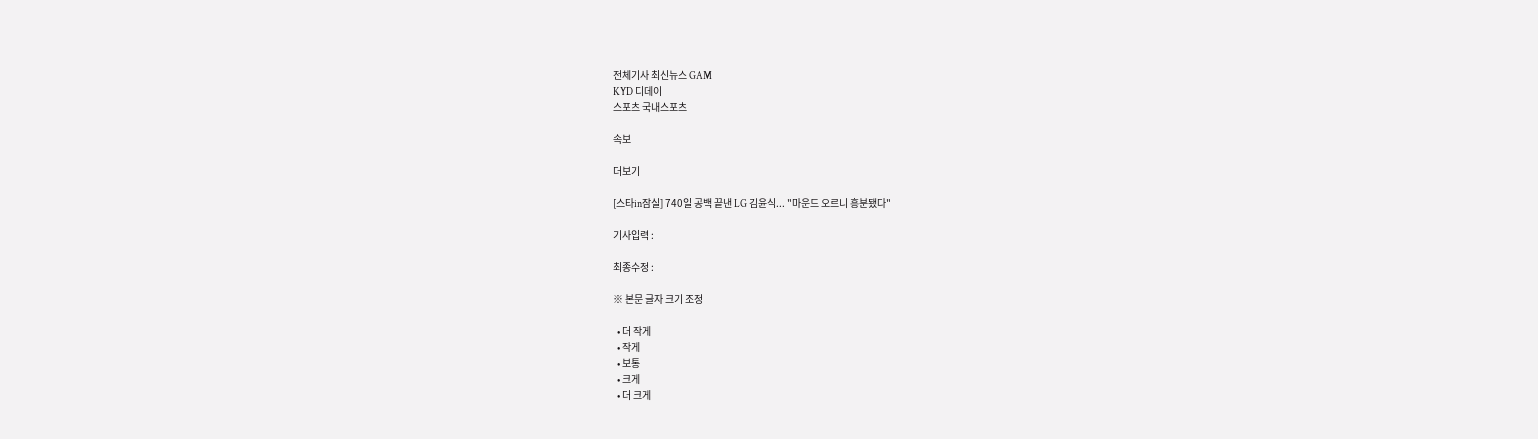전체기사 최신뉴스 GAM
KYD 디데이
스포츠 국내스포츠

속보

더보기

[스타in잠실] 740일 공백 끝낸 LG 김윤식... "마운드 오르니 흥분됐다"

기사입력 :

최종수정 :

※ 본문 글자 크기 조정

  • 더 작게
  • 작게
  • 보통
  • 크게
  • 더 크게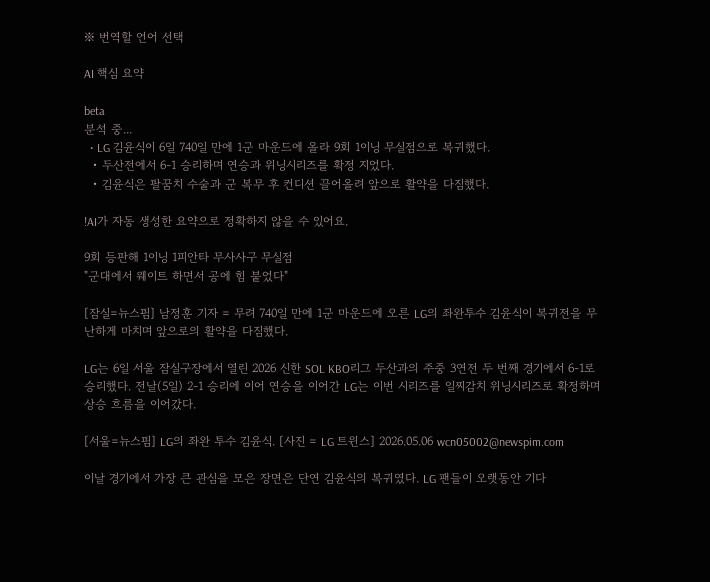※ 번역할 언어 선택

AI 핵심 요약

beta
분석 중...
  • LG 김윤식이 6일 740일 만에 1군 마운드에 올라 9회 1이닝 무실점으로 복귀했다.
  • 두산전에서 6-1 승리하며 연승과 위닝시리즈를 확정 지었다.
  • 김윤식은 팔꿈치 수술과 군 복무 후 컨디션 끌어올려 앞으로 활약을 다짐했다.

!AI가 자동 생성한 요약으로 정확하지 않을 수 있어요.

9회 등판해 1이닝 1피안타 무사사구 무실점
"군대에서 웨이트 하면서 공에 힘 붙었다"

[잠실=뉴스핌] 남정훈 기자 = 무려 740일 만에 1군 마운드에 오른 LG의 좌완투수 김윤식이 복귀전을 무난하게 마치며 앞으로의 활약을 다짐했다.

LG는 6일 서울 잠실구장에서 열린 2026 신한 SOL KBO리그 두산과의 주중 3연전 두 번째 경기에서 6-1로 승리했다. 전날(5일) 2-1 승리에 이어 연승을 이어간 LG는 이번 시리즈를 일찌감치 위닝시리즈로 확정하며 상승 흐름을 이어갔다.

[서울=뉴스핌] LG의 좌완 투수 김윤식. [사진 = LG 트윈스] 2026.05.06 wcn05002@newspim.com

이날 경기에서 가장 큰 관심을 모은 장면은 단연 김윤식의 복귀였다. LG 팬들이 오랫동안 기다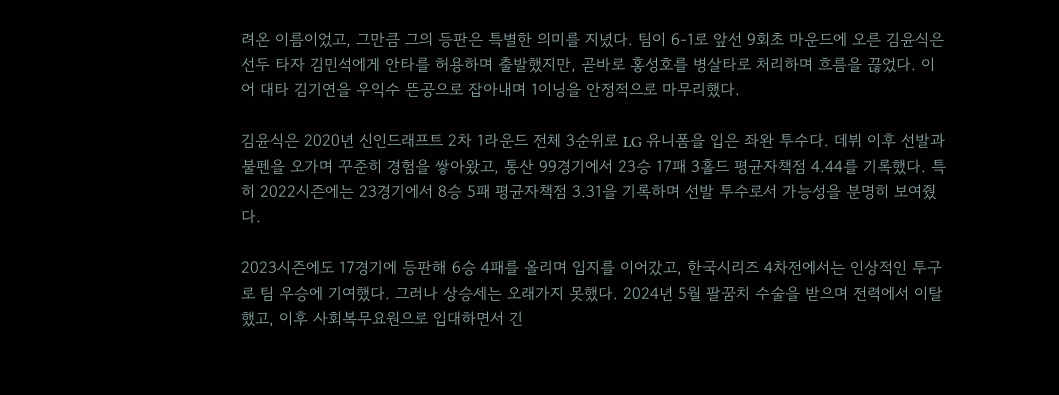려온 이름이었고, 그만큼 그의 등판은 특별한 의미를 지녔다. 팀이 6-1로 앞선 9회초 마운드에 오른 김윤식은 선두 타자 김민석에게 안타를 허용하며 출발했지만, 곧바로 홍성호를 병살타로 처리하며 흐름을 끊었다. 이어 대타 김기연을 우익수 뜬공으로 잡아내며 1이닝을 안정적으로 마무리했다.

김윤식은 2020년 신인드래프트 2차 1라운드 전체 3순위로 LG 유니폼을 입은 좌완 투수다. 데뷔 이후 선발과 불펜을 오가며 꾸준히 경험을 쌓아왔고, 통산 99경기에서 23승 17패 3홀드 평균자책점 4.44를 기록했다. 특히 2022시즌에는 23경기에서 8승 5패 평균자책점 3.31을 기록하며 선발 투수로서 가능성을 분명히 보여줬다.

2023시즌에도 17경기에 등판해 6승 4패를 올리며 입지를 이어갔고, 한국시리즈 4차전에서는 인상적인 투구로 팀 우승에 기여했다. 그러나 상승세는 오래가지 못했다. 2024년 5월 팔꿈치 수술을 받으며 전력에서 이탈했고, 이후 사회복무요원으로 입대하면서 긴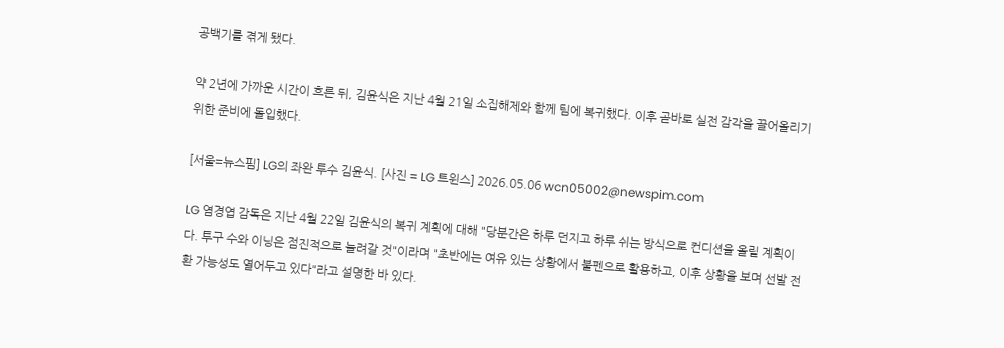공백기를 겪게 됐다.

약 2년에 가까운 시간이 흐른 뒤, 김윤식은 지난 4월 21일 소집해제와 함께 팀에 복귀했다. 이후 곧바로 실전 감각을 끌어올리기 위한 준비에 돌입했다.

[서울=뉴스핌] LG의 좌완 투수 김윤식. [사진 = LG 트윈스] 2026.05.06 wcn05002@newspim.com

LG 염경엽 감독은 지난 4월 22일 김윤식의 복귀 계획에 대해 "당분간은 하루 던지고 하루 쉬는 방식으로 컨디션을 올릴 계획이다. 투구 수와 이닝은 점진적으로 늘려갈 것"이라며 "초반에는 여유 있는 상황에서 불펜으로 활용하고, 이후 상황을 보며 선발 전환 가능성도 열어두고 있다"라고 설명한 바 있다.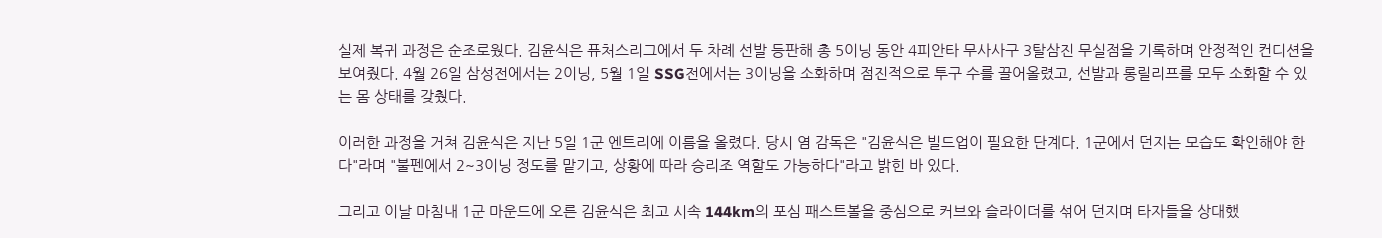실제 복귀 과정은 순조로웠다. 김윤식은 퓨처스리그에서 두 차례 선발 등판해 총 5이닝 동안 4피안타 무사사구 3탈삼진 무실점을 기록하며 안정적인 컨디션을 보여줬다. 4월 26일 삼성전에서는 2이닝, 5월 1일 SSG전에서는 3이닝을 소화하며 점진적으로 투구 수를 끌어올렸고, 선발과 롱릴리프를 모두 소화할 수 있는 몸 상태를 갖췄다.

이러한 과정을 거쳐 김윤식은 지난 5일 1군 엔트리에 이름을 올렸다. 당시 염 감독은 "김윤식은 빌드업이 필요한 단계다. 1군에서 던지는 모습도 확인해야 한다"라며 "불펜에서 2~3이닝 정도를 맡기고, 상황에 따라 승리조 역할도 가능하다"라고 밝힌 바 있다.

그리고 이날 마침내 1군 마운드에 오른 김윤식은 최고 시속 144km의 포심 패스트볼을 중심으로 커브와 슬라이더를 섞어 던지며 타자들을 상대했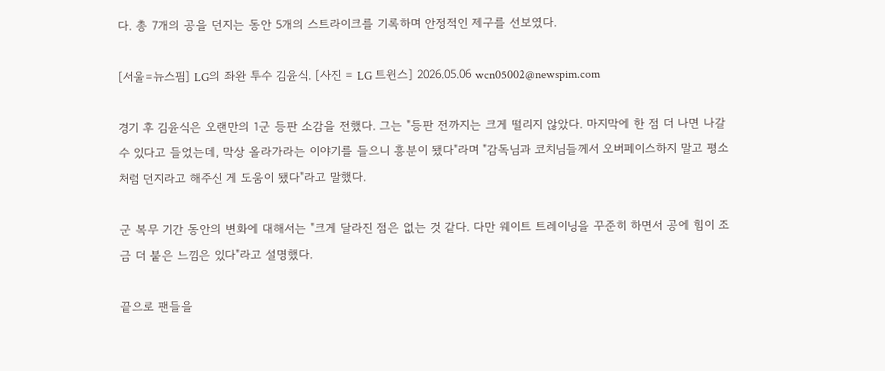다. 총 7개의 공을 던지는 동안 5개의 스트라이크를 기록하며 안정적인 제구를 선보였다.

[서울=뉴스핌] LG의 좌완 투수 김윤식. [사진 = LG 트윈스] 2026.05.06 wcn05002@newspim.com

경기 후 김윤식은 오랜만의 1군 등판 소감을 전했다. 그는 "등판 전까지는 크게 떨리지 않았다. 마지막에 한 점 더 나면 나갈 수 있다고 들었는데, 막상 올라가라는 이야기를 들으니 흥분이 됐다"라며 "감독님과 코치님들께서 오버페이스하지 말고 평소처럼 던지라고 해주신 게 도움이 됐다"라고 말했다.

군 복무 기간 동안의 변화에 대해서는 "크게 달라진 점은 없는 것 같다. 다만 웨이트 트레이닝을 꾸준히 하면서 공에 힘이 조금 더 붙은 느낌은 있다"라고 설명했다.

끝으로 팬들을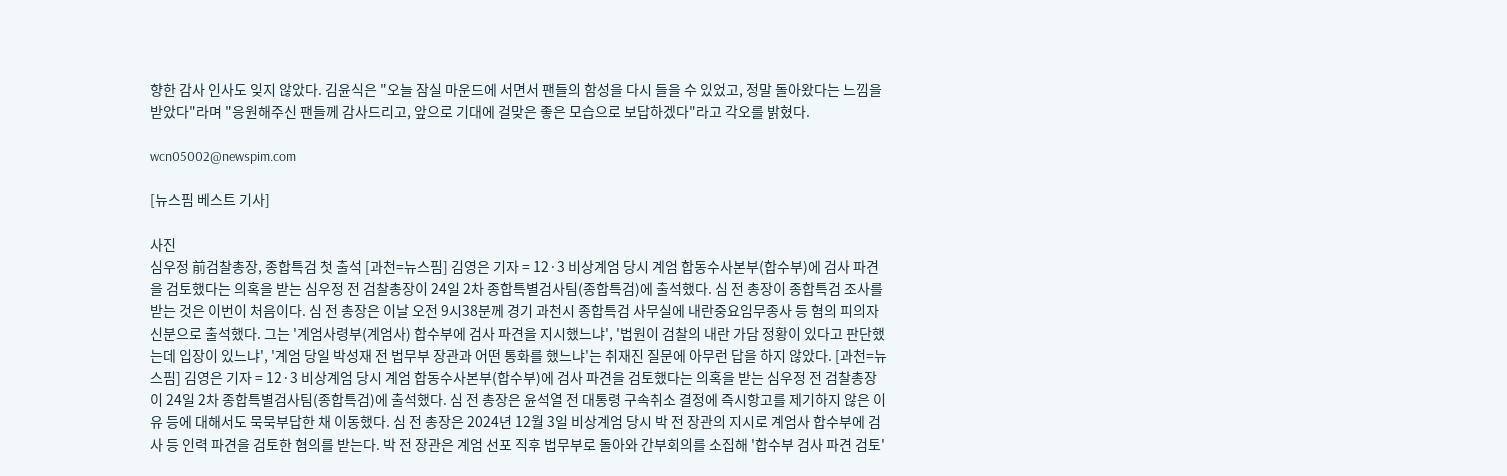향한 감사 인사도 잊지 않았다. 김윤식은 "오늘 잠실 마운드에 서면서 팬들의 함성을 다시 들을 수 있었고, 정말 돌아왔다는 느낌을 받았다"라며 "응원해주신 팬들께 감사드리고, 앞으로 기대에 걸맞은 좋은 모습으로 보답하겠다"라고 각오를 밝혔다.

wcn05002@newspim.com

[뉴스핌 베스트 기사]

사진
심우정 前검찰총장, 종합특검 첫 출석 [과천=뉴스핌] 김영은 기자 = 12·3 비상계엄 당시 계엄 합동수사본부(합수부)에 검사 파견을 검토했다는 의혹을 받는 심우정 전 검찰총장이 24일 2차 종합특별검사팀(종합특검)에 출석했다. 심 전 총장이 종합특검 조사를 받는 것은 이번이 처음이다. 심 전 총장은 이날 오전 9시38분께 경기 과천시 종합특검 사무실에 내란중요임무종사 등 혐의 피의자 신분으로 출석했다. 그는 '계엄사령부(계엄사) 합수부에 검사 파견을 지시했느냐', '법원이 검찰의 내란 가담 정황이 있다고 판단했는데 입장이 있느냐', '계엄 당일 박성재 전 법무부 장관과 어떤 통화를 했느냐'는 취재진 질문에 아무런 답을 하지 않았다. [과천=뉴스핌] 김영은 기자 = 12·3 비상계엄 당시 계엄 합동수사본부(합수부)에 검사 파견을 검토했다는 의혹을 받는 심우정 전 검찰총장이 24일 2차 종합특별검사팀(종합특검)에 출석했다. 심 전 총장은 윤석열 전 대통령 구속취소 결정에 즉시항고를 제기하지 않은 이유 등에 대해서도 묵묵부답한 채 이동했다. 심 전 총장은 2024년 12월 3일 비상계엄 당시 박 전 장관의 지시로 계엄사 합수부에 검사 등 인력 파견을 검토한 혐의를 받는다. 박 전 장관은 계엄 선포 직후 법무부로 돌아와 간부회의를 소집해 '합수부 검사 파견 검토'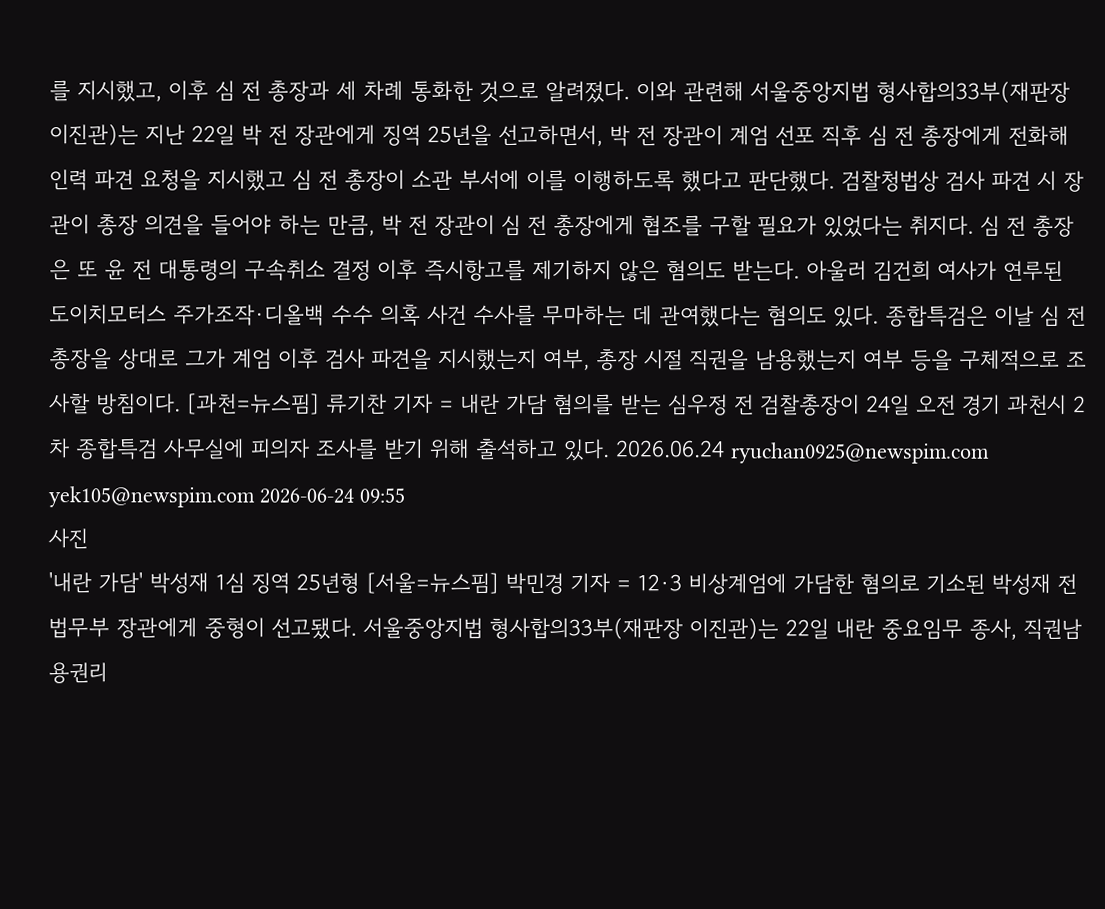를 지시했고, 이후 심 전 총장과 세 차례 통화한 것으로 알려졌다. 이와 관련해 서울중앙지법 형사합의33부(재판장 이진관)는 지난 22일 박 전 장관에게 징역 25년을 선고하면서, 박 전 장관이 계엄 선포 직후 심 전 총장에게 전화해 인력 파견 요청을 지시했고 심 전 총장이 소관 부서에 이를 이행하도록 했다고 판단했다. 검찰청법상 검사 파견 시 장관이 총장 의견을 들어야 하는 만큼, 박 전 장관이 심 전 총장에게 협조를 구할 필요가 있었다는 취지다. 심 전 총장은 또 윤 전 대통령의 구속취소 결정 이후 즉시항고를 제기하지 않은 혐의도 받는다. 아울러 김건희 여사가 연루된 도이치모터스 주가조작·디올백 수수 의혹 사건 수사를 무마하는 데 관여했다는 혐의도 있다. 종합특검은 이날 심 전 총장을 상대로 그가 계엄 이후 검사 파견을 지시했는지 여부, 총장 시절 직권을 남용했는지 여부 등을 구체적으로 조사할 방침이다. [과천=뉴스핌] 류기찬 기자 = 내란 가담 혐의를 받는 심우정 전 검찰총장이 24일 오전 경기 과천시 2차 종합특검 사무실에 피의자 조사를 받기 위해 출석하고 있다. 2026.06.24 ryuchan0925@newspim.com yek105@newspim.com 2026-06-24 09:55
사진
'내란 가담' 박성재 1심 징역 25년형 [서울=뉴스핌] 박민경 기자 = 12·3 비상계엄에 가담한 혐의로 기소된 박성재 전 법무부 장관에게 중형이 선고됐다. 서울중앙지법 형사합의33부(재판장 이진관)는 22일 내란 중요임무 종사, 직권남용권리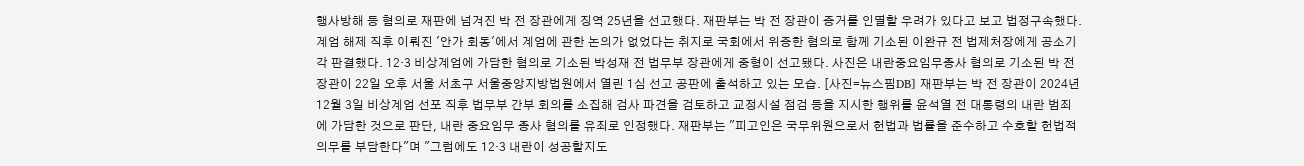행사방해 등 혐의로 재판에 넘겨진 박 전 장관에게 징역 25년을 선고했다. 재판부는 박 전 장관이 증거를 인멸할 우려가 있다고 보고 법정구속했다. 계엄 해제 직후 이뤄진 '안가 회동'에서 계엄에 관한 논의가 없었다는 취지로 국회에서 위증한 혐의로 함께 기소된 이완규 전 법제처장에게 공소기각 판결했다. 12·3 비상계엄에 가담한 혐의로 기소된 박성재 전 법무부 장관에게 중형이 선고됐다. 사진은 내란중요임무종사 혐의로 기소된 박 전 장관이 22일 오후 서울 서초구 서울중앙지방법원에서 열린 1심 선고 공판에 출석하고 있는 모습. [사진=뉴스핌DB] 재판부는 박 전 장관이 2024년 12월 3일 비상계엄 선포 직후 법무부 간부 회의를 소집해 검사 파견을 검토하고 교정시설 점검 등을 지시한 행위를 윤석열 전 대통령의 내란 범죄에 가담한 것으로 판단, 내란 중요임무 종사 혐의를 유죄로 인정했다. 재판부는 "피고인은 국무위원으로서 헌법과 법률을 준수하고 수호할 헌법적 의무를 부담한다"며 "그럼에도 12·3 내란이 성공할지도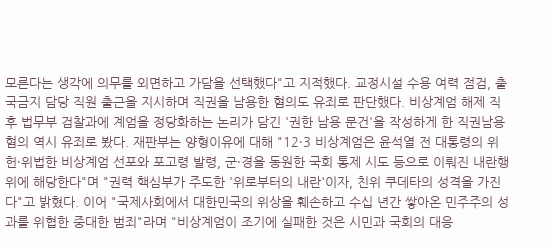모른다는 생각에 의무를 외면하고 가담을 선택했다"고 지적했다. 교정시설 수용 여력 점검, 출국금지 담당 직원 출근을 지시하며 직권을 남용한 혐의도 유죄로 판단했다. 비상계엄 해제 직후 법무부 검찰과에 계엄을 정당화하는 논리가 담긴 '권한 남용 문건'을 작성하게 한 직권남용 혐의 역시 유죄로 봤다. 재판부는 양형이유에 대해 "12·3 비상계엄은 윤석열 전 대통령의 위헌·위법한 비상계엄 선포와 포고령 발령, 군·경을 동원한 국회 통제 시도 등으로 이뤄진 내란행위에 해당한다"며 "권력 핵심부가 주도한 '위로부터의 내란'이자, 친위 쿠데타의 성격을 가진다"고 밝혔다. 이어 "국제사회에서 대한민국의 위상을 훼손하고 수십 년간 쌓아온 민주주의 성과를 위협한 중대한 범죄"라며 "비상계엄이 조기에 실패한 것은 시민과 국회의 대응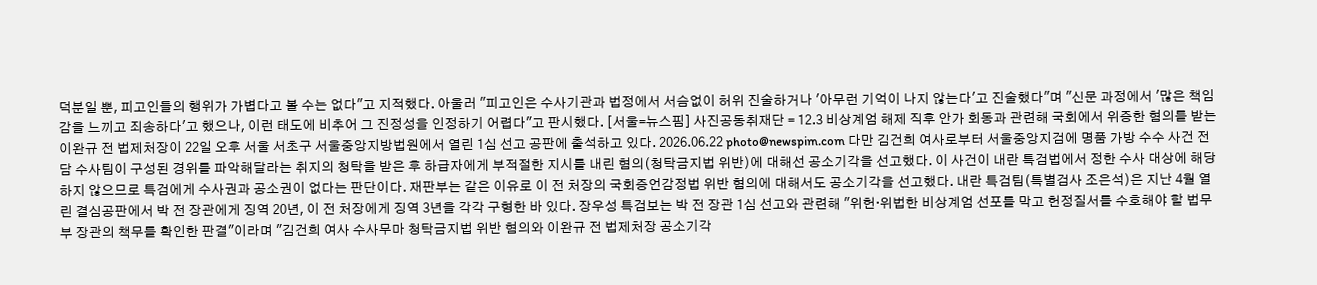덕분일 뿐, 피고인들의 행위가 가볍다고 볼 수는 없다"고 지적했다. 아울러 "피고인은 수사기관과 법정에서 서슴없이 허위 진술하거나 '아무런 기억이 나지 않는다'고 진술했다"며 "신문 과정에서 '많은 책임감을 느끼고 죄송하다'고 했으나, 이런 태도에 비추어 그 진정성을 인정하기 어렵다"고 판시했다. [서울=뉴스핌] 사진공동취재단 = 12.3 비상계엄 해제 직후 안가 회동과 관련해 국회에서 위증한 혐의를 받는 이완규 전 법제처장이 22일 오후 서울 서초구 서울중앙지방법원에서 열린 1심 선고 공판에 출석하고 있다. 2026.06.22 photo@newspim.com 다만 김건희 여사로부터 서울중앙지검에 명품 가방 수수 사건 전담 수사팀이 구성된 경위를 파악해달라는 취지의 청탁을 받은 후 하급자에게 부적절한 지시를 내린 혐의(청탁금지법 위반)에 대해선 공소기각을 선고했다. 이 사건이 내란 특검법에서 정한 수사 대상에 해당하지 않으므로 특검에게 수사권과 공소권이 없다는 판단이다. 재판부는 같은 이유로 이 전 처장의 국회증언감정법 위반 혐의에 대해서도 공소기각을 선고했다. 내란 특검팀(특별검사 조은석)은 지난 4월 열린 결심공판에서 박 전 장관에게 징역 20년, 이 전 처장에게 징역 3년을 각각 구형한 바 있다. 장우성 특검보는 박 전 장관 1심 선고와 관련해 "위헌·위법한 비상계엄 선포를 막고 헌정질서를 수호해야 할 법무부 장관의 책무를 확인한 판결"이라며 "김건희 여사 수사무마 청탁금지법 위반 혐의와 이완규 전 법제처장 공소기각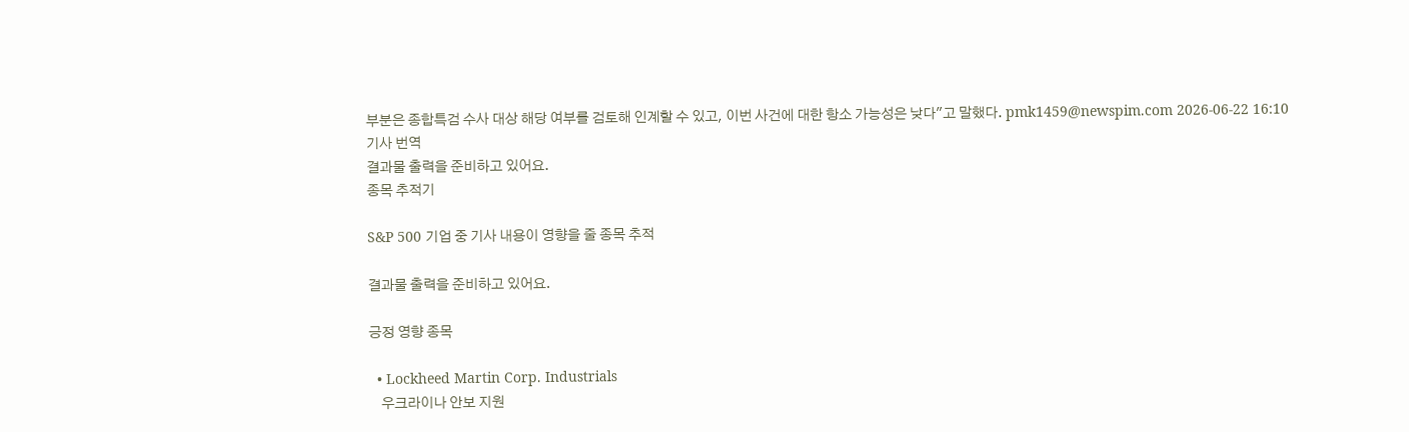부분은 종합특검 수사 대상 해당 여부를 검토해 인계할 수 있고, 이번 사건에 대한 항소 가능성은 낮다"고 말했다. pmk1459@newspim.com 2026-06-22 16:10
기사 번역
결과물 출력을 준비하고 있어요.
종목 추적기

S&P 500 기업 중 기사 내용이 영향을 줄 종목 추적

결과물 출력을 준비하고 있어요.

긍정 영향 종목

  • Lockheed Martin Corp. Industrials
    우크라이나 안보 지원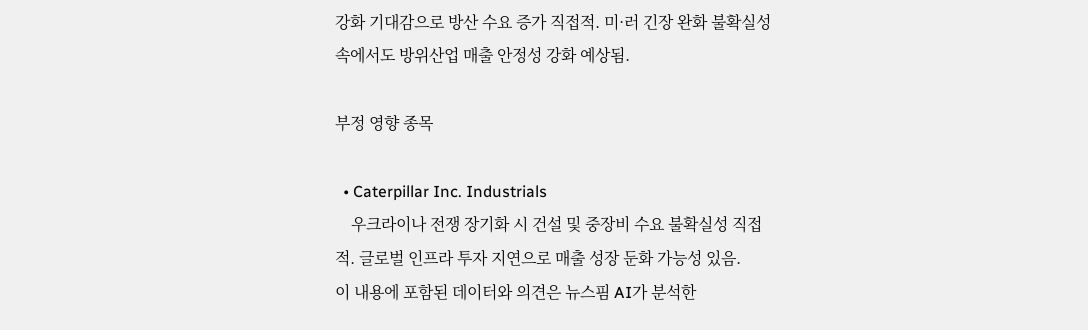강화 기대감으로 방산 수요 증가 직접적. 미·러 긴장 완화 불확실성 속에서도 방위산업 매출 안정성 강화 예상됨.

부정 영향 종목

  • Caterpillar Inc. Industrials
    우크라이나 전쟁 장기화 시 건설 및 중장비 수요 불확실성 직접적. 글로벌 인프라 투자 지연으로 매출 성장 둔화 가능성 있음.
이 내용에 포함된 데이터와 의견은 뉴스핌 AI가 분석한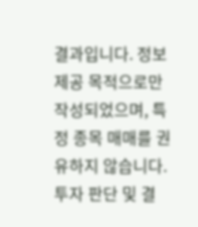결과입니다. 정보 제공 목적으로만 작성되었으며, 특정 종목 매매를 권유하지 않습니다. 투자 판단 및 결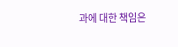과에 대한 책임은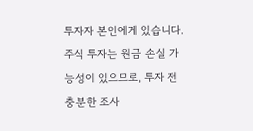투자자 본인에게 있습니다. 주식 투자는 원금 손실 가능성이 있으므로, 투자 전 충분한 조사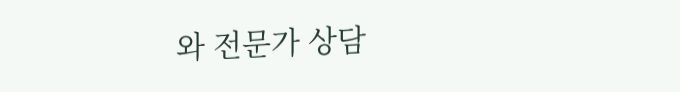와 전문가 상담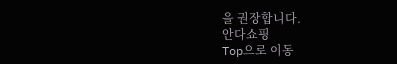을 권장합니다.
안다쇼핑
Top으로 이동